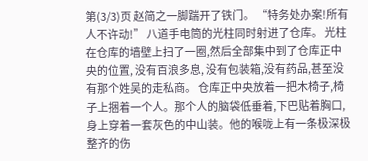第(3/3)页 赵简之一脚踹开了铁门。 “特务处办案!所有人不许动!” 八道手电筒的光柱同时射进了仓库。 光柱在仓库的墙壁上扫了一圈,然后全部集中到了仓库正中央的位置, 没有百浪多息, 没有包装箱,没有药品,甚至没有那个姓吴的走私商。 仓库正中央放着一把木椅子,椅子上捆着一个人。那个人的脑袋低垂着,下巴贴着胸口,身上穿着一套灰色的中山装。他的喉咙上有一条极深极整齐的伤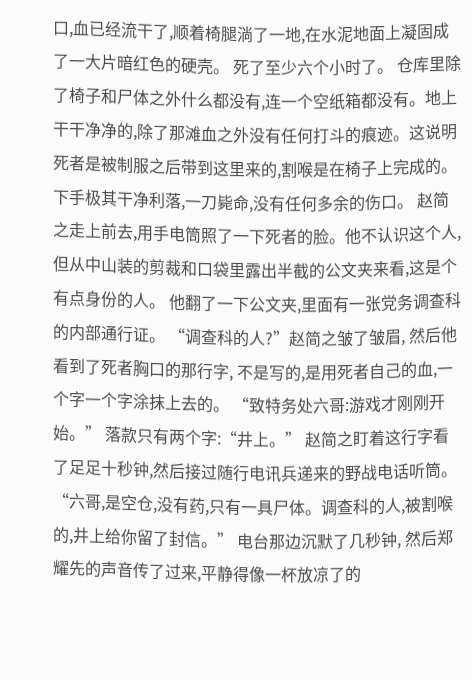口,血已经流干了,顺着椅腿淌了一地,在水泥地面上凝固成了一大片暗红色的硬壳。 死了至少六个小时了。 仓库里除了椅子和尸体之外什么都没有,连一个空纸箱都没有。地上干干净净的,除了那滩血之外没有任何打斗的痕迹。这说明死者是被制服之后带到这里来的,割喉是在椅子上完成的。下手极其干净利落,一刀毙命,没有任何多余的伤口。 赵简之走上前去,用手电筒照了一下死者的脸。他不认识这个人,但从中山装的剪裁和口袋里露出半截的公文夹来看,这是个有点身份的人。 他翻了一下公文夹,里面有一张党务调查科的内部通行证。 “调查科的人?”赵简之皱了皱眉, 然后他看到了死者胸口的那行字, 不是写的,是用死者自己的血,一个字一个字涂抹上去的。 “致特务处六哥:游戏才刚刚开始。” 落款只有两个字:“井上。” 赵简之盯着这行字看了足足十秒钟,然后接过随行电讯兵递来的野战电话听筒。 “六哥,是空仓,没有药,只有一具尸体。调查科的人,被割喉的,井上给你留了封信。” 电台那边沉默了几秒钟, 然后郑耀先的声音传了过来,平静得像一杯放凉了的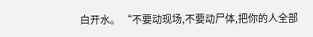白开水。 “不要动现场,不要动尸体,把你的人全部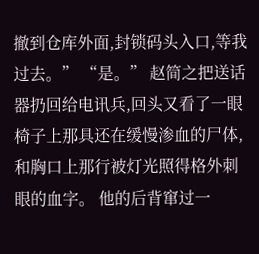撤到仓库外面,封锁码头入口,等我过去。” “是。” 赵简之把送话器扔回给电讯兵,回头又看了一眼椅子上那具还在缓慢渗血的尸体,和胸口上那行被灯光照得格外刺眼的血字。 他的后背窜过一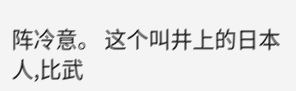阵冷意。 这个叫井上的日本人,比武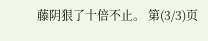藤阴狠了十倍不止。 第(3/3)页